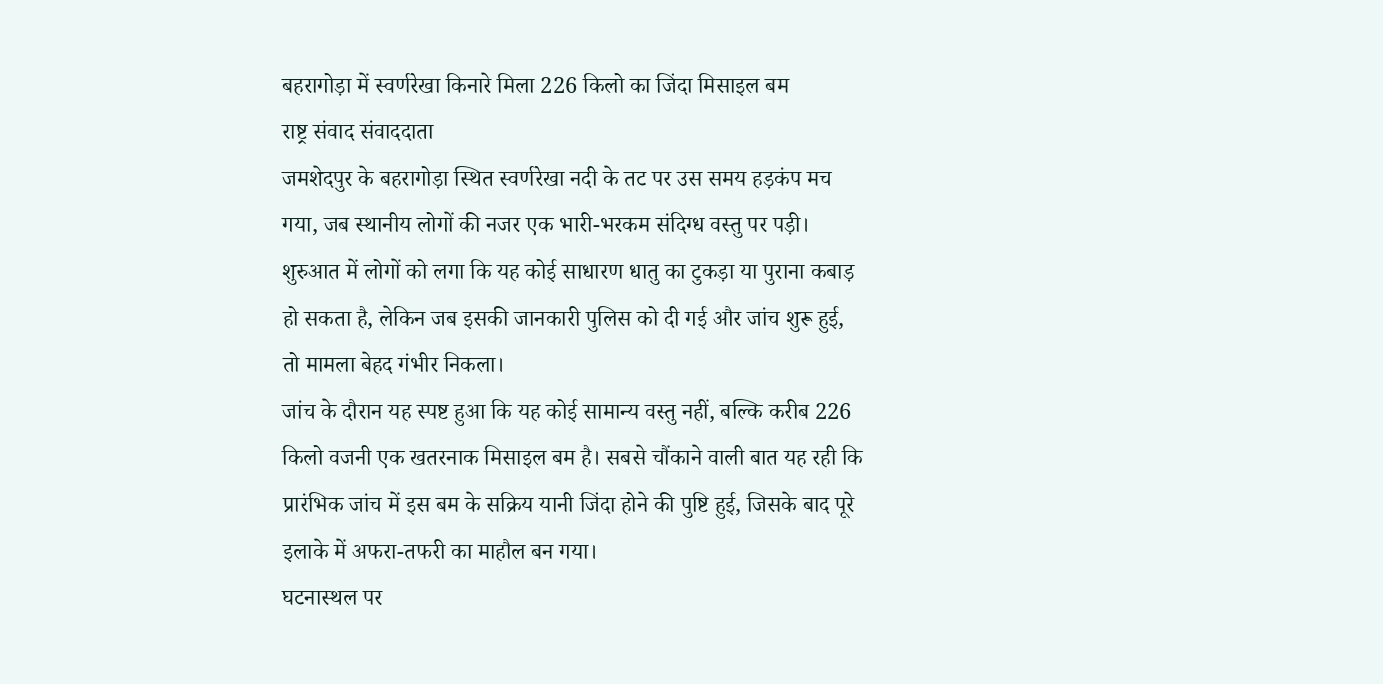बहरागोड़ा में स्वर्णरेखा किनारे मिला 226 किलो का जिंदा मिसाइल बम
राष्ट्र संवाद संवाददाता
जमशेदपुर के बहरागोड़ा स्थित स्वर्णरेखा नदी के तट पर उस समय हड़कंप मच गया, जब स्थानीय लोगों की नजर एक भारी-भरकम संदिग्ध वस्तु पर पड़ी। शुरुआत में लोगों को लगा कि यह कोई साधारण धातु का टुकड़ा या पुराना कबाड़ हो सकता है, लेकिन जब इसकी जानकारी पुलिस को दी गई और जांच शुरू हुई, तो मामला बेहद गंभीर निकला।
जांच के दौरान यह स्पष्ट हुआ कि यह कोई सामान्य वस्तु नहीं, बल्कि करीब 226 किलो वजनी एक खतरनाक मिसाइल बम है। सबसे चौंकाने वाली बात यह रही कि प्रारंभिक जांच में इस बम के सक्रिय यानी जिंदा होने की पुष्टि हुई, जिसके बाद पूरे इलाके में अफरा-तफरी का माहौल बन गया।
घटनास्थल पर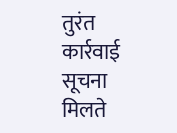तुरंत कार्रवाई सूचना मिलते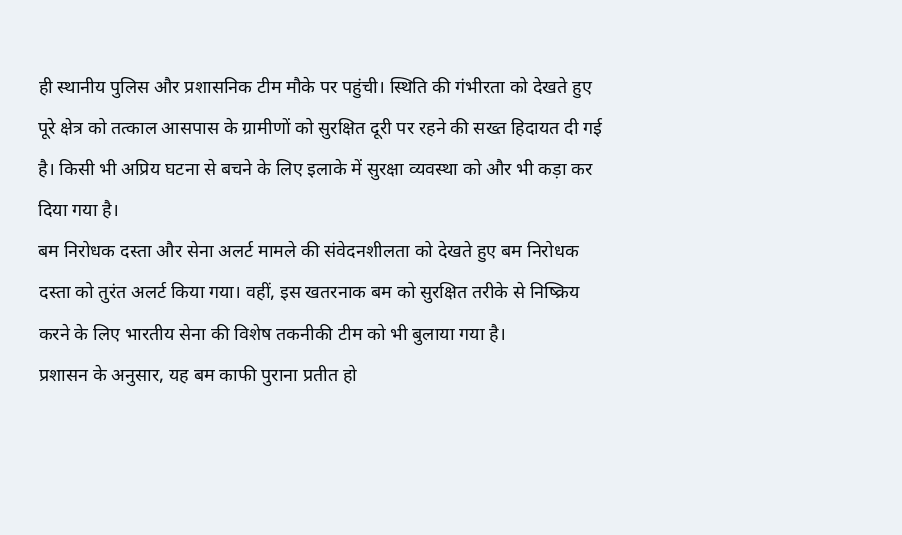ही स्थानीय पुलिस और प्रशासनिक टीम मौके पर पहुंची। स्थिति की गंभीरता को देखते हुए पूरे क्षेत्र को तत्काल आसपास के ग्रामीणों को सुरक्षित दूरी पर रहने की सख्त हिदायत दी गई है। किसी भी अप्रिय घटना से बचने के लिए इलाके में सुरक्षा व्यवस्था को और भी कड़ा कर दिया गया है।
बम निरोधक दस्ता और सेना अलर्ट मामले की संवेदनशीलता को देखते हुए बम निरोधक दस्ता को तुरंत अलर्ट किया गया। वहीं, इस खतरनाक बम को सुरक्षित तरीके से निष्क्रिय करने के लिए भारतीय सेना की विशेष तकनीकी टीम को भी बुलाया गया है।
प्रशासन के अनुसार, यह बम काफी पुराना प्रतीत हो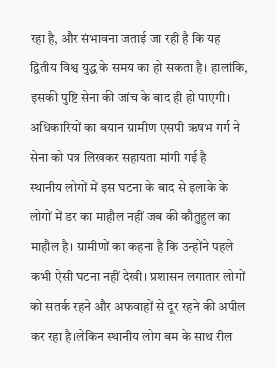रहा है, और संभावना जताई जा रही है कि यह द्वितीय विश्व युद्ध के समय का हो सकता है। हालांकि, इसकी पुष्टि सेना की जांच के बाद ही हो पाएगी।
अधिकारियों का बयान ग्रामीण एसपी ऋषभ गर्ग ने सेना को पत्र लिखकर सहायता मांगी गई है
स्थानीय लोगों में इस घटना के बाद से इलाके के लोगों में डर का माहौल नहीं जब की कौतुहुल का माहौल है। ग्रामीणों का कहना है कि उन्होंने पहले कभी ऐसी घटना नहीं देखी। प्रशासन लगातार लोगों को सतर्क रहने और अफवाहों से दूर रहने की अपील कर रहा है।लेकिन स्थानीय लोग बम के साथ रील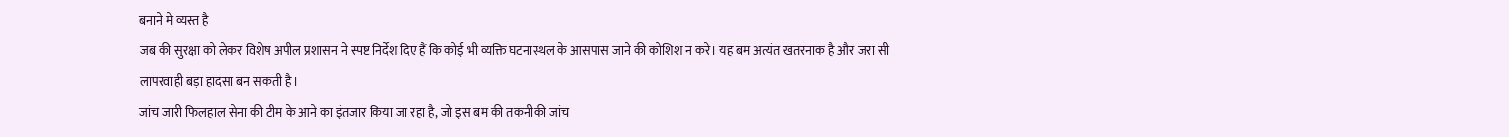बनाने मे व्यस्त है
जब की सुरक्षा को लेकर विशेष अपील प्रशासन ने स्पष्ट निर्देश दिए हैं कि कोई भी व्यक्ति घटनास्थल के आसपास जाने की कोशिश न करे। यह बम अत्यंत खतरनाक है और जरा सी लापरवाही बड़ा हादसा बन सकती है।
जांच जारी फिलहाल सेना की टीम के आने का इंतजार किया जा रहा है, जो इस बम की तकनीकी जांच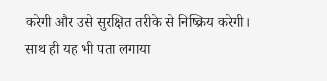करेगी और उसे सुरक्षित तरीके से निष्क्रिय करेगी। साथ ही यह भी पता लगाया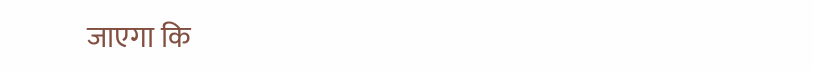जाएगा कि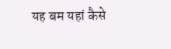यह बम यहां कैसे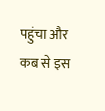पहुंचा और कब से इस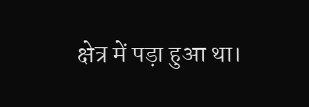क्षेत्र में पड़ा हुआ था।